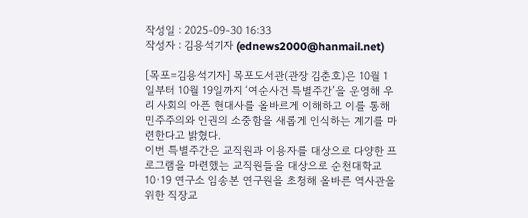작성일 : 2025-09-30 16:33
작성자 : 김용석기자 (ednews2000@hanmail.net)

[목포=김용석기자] 목포도서관(관장 김춘호)은 10월 1일부터 10월 19일까지 ‘여순사건 특별주간’을 운영해 우리 사회의 아픈 현대사를 올바르게 이해하고 이를 통해 민주주의와 인권의 소중함을 새롭게 인식하는 계기를 마련한다고 밝혔다.
이번 특별주간은 교직원과 이용자를 대상으로 다양한 프로그램을 마련했는 교직원들을 대상으로 순천대학교 10·19 연구소 임송본 연구원을 초청해 올바른 역사관을 위한 직장교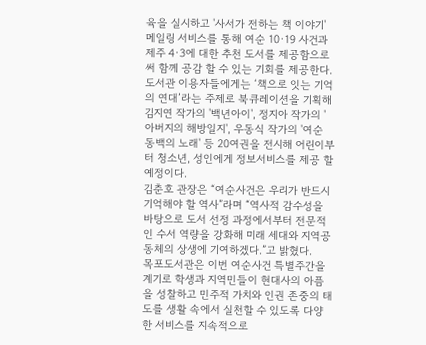육을 실시하고 '사서가 전하는 책 이야기' 메일링 서비스를 통해 여순 10·19 사건과 제주 4·3에 대한 추천 도서를 제공함으로써 함께 공감 할 수 있는 기회를 제공한다.
도서관 이용자들에게는 ‘책으로 잇는 기억의 연대’라는 주제로 북큐레이션을 기획해 김지연 작가의 '백년아이', 정지아 작가의 '아버지의 해방일지', 우동식 작가의 '여순 동백의 노래' 등 20여권을 전시해 어린이부터 청소년, 성인에게 정보서비스를 제공 할 예정이다.
김춘호 관장은 “여순사건은 우리가 반드시 기억해야 할 역사”라며 “역사적 감수성을 바탕으로 도서 선정 과정에서부터 전문적인 수서 역량을 강화해 미래 세대와 지역공동체의 상생에 기여하겠다.”고 밝혔다.
목포도서관은 이번 여순사건 특별주간을 계기로 학생과 지역민들이 현대사의 아픔을 성찰하고 민주적 가치와 인권 존중의 태도를 생활 속에서 실천할 수 있도록 다양한 서비스를 지속적으로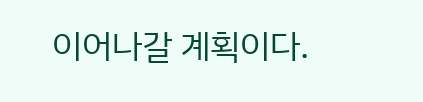이어나갈 계획이다.